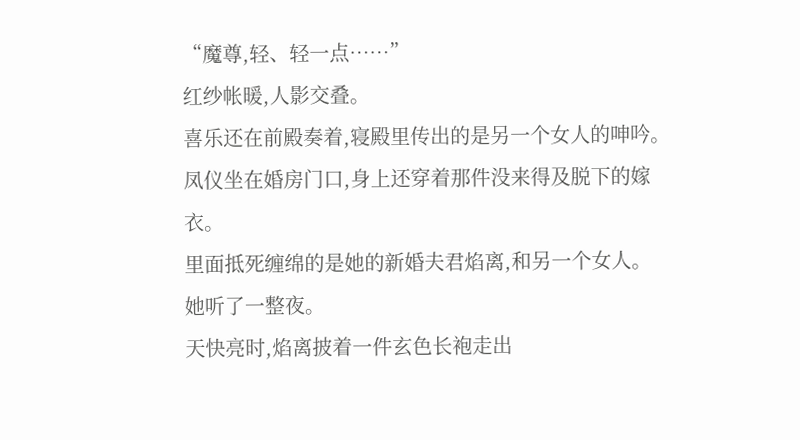“魔尊,轻、轻一点……”
红纱帐暖,人影交叠。
喜乐还在前殿奏着,寝殿里传出的是另一个女人的呻吟。
凤仪坐在婚房门口,身上还穿着那件没来得及脱下的嫁衣。
里面抵死缠绵的是她的新婚夫君焰离,和另一个女人。
她听了一整夜。
天快亮时,焰离披着一件玄色长袍走出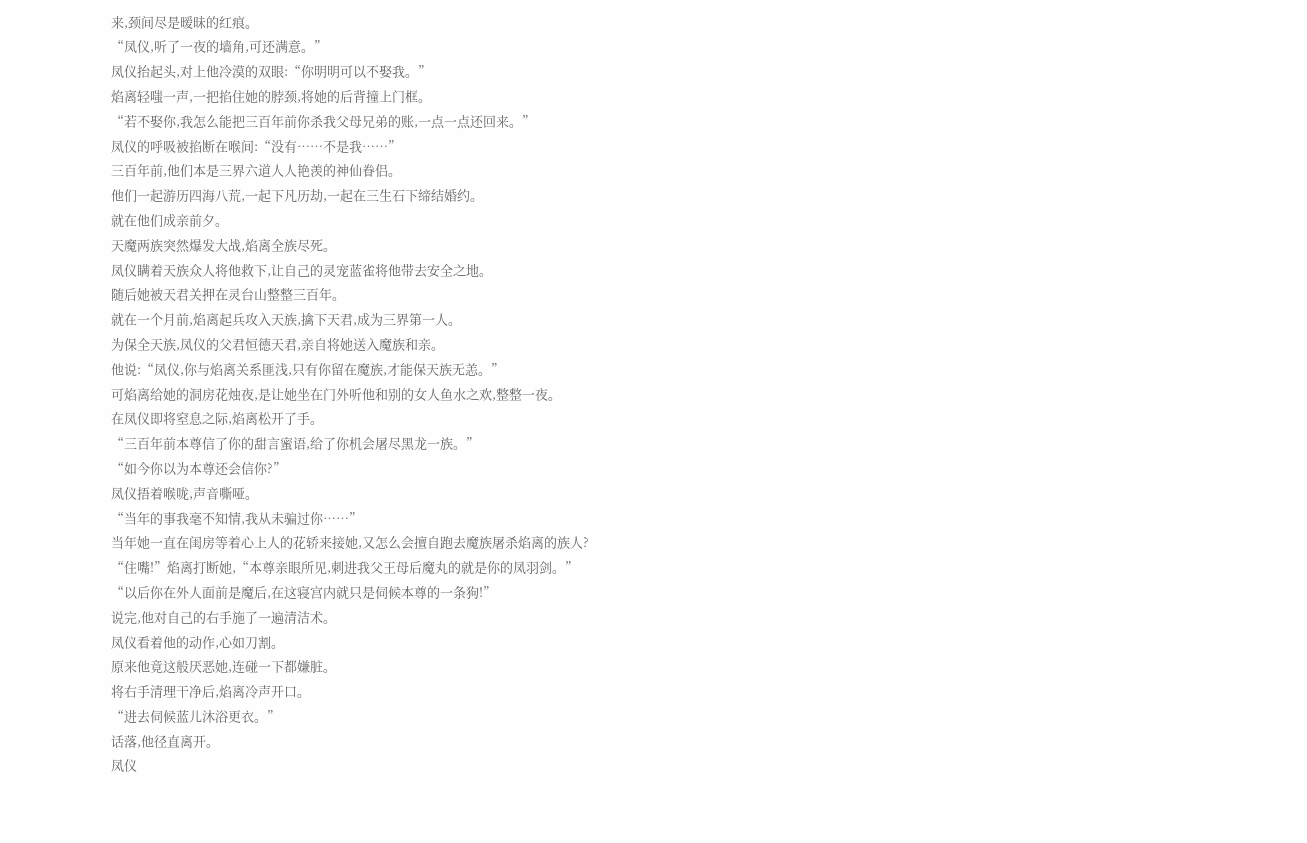来,颈间尽是暧昧的红痕。
“凤仪,听了一夜的墙角,可还满意。”
凤仪抬起头,对上他冷漠的双眼:“你明明可以不娶我。”
焰离轻嗤一声,一把掐住她的脖颈,将她的后背撞上门框。
“若不娶你,我怎么能把三百年前你杀我父母兄弟的账,一点一点还回来。”
凤仪的呼吸被掐断在喉间:“没有……不是我……”
三百年前,他们本是三界六道人人艳羡的神仙眷侣。
他们一起游历四海八荒,一起下凡历劫,一起在三生石下缔结婚约。
就在他们成亲前夕。
天魔两族突然爆发大战,焰离全族尽死。
凤仪瞒着天族众人将他救下,让自己的灵宠蓝雀将他带去安全之地。
随后她被天君关押在灵台山整整三百年。
就在一个月前,焰离起兵攻入天族,擒下天君,成为三界第一人。
为保全天族,凤仪的父君恒德天君,亲自将她送入魔族和亲。
他说:“凤仪,你与焰离关系匪浅,只有你留在魔族,才能保天族无恙。”
可焰离给她的洞房花烛夜,是让她坐在门外听他和别的女人鱼水之欢,整整一夜。
在凤仪即将窒息之际,焰离松开了手。
“三百年前本尊信了你的甜言蜜语,给了你机会屠尽黑龙一族。”
“如今你以为本尊还会信你?”
凤仪捂着喉咙,声音嘶哑。
“当年的事我毫不知情,我从未骗过你……”
当年她一直在闺房等着心上人的花轿来接她,又怎么会擅自跑去魔族屠杀焰离的族人?
“住嘴!”焰离打断她,“本尊亲眼所见,刺进我父王母后魔丸的就是你的凤羽剑。”
“以后你在外人面前是魔后,在这寝宫内就只是伺候本尊的一条狗!”
说完,他对自己的右手施了一遍清洁术。
凤仪看着他的动作,心如刀割。
原来他竟这般厌恶她,连碰一下都嫌脏。
将右手清理干净后,焰离冷声开口。
“进去伺候蓝儿沐浴更衣。”
话落,他径直离开。
凤仪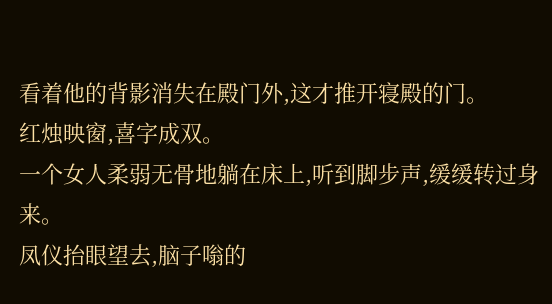看着他的背影消失在殿门外,这才推开寝殿的门。
红烛映窗,喜字成双。
一个女人柔弱无骨地躺在床上,听到脚步声,缓缓转过身来。
凤仪抬眼望去,脑子嗡的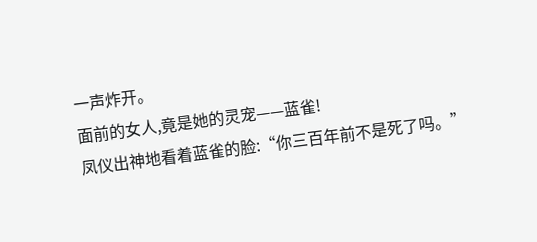一声炸开。
面前的女人,竟是她的灵宠——蓝雀!
凤仪出神地看着蓝雀的脸:“你三百年前不是死了吗。”